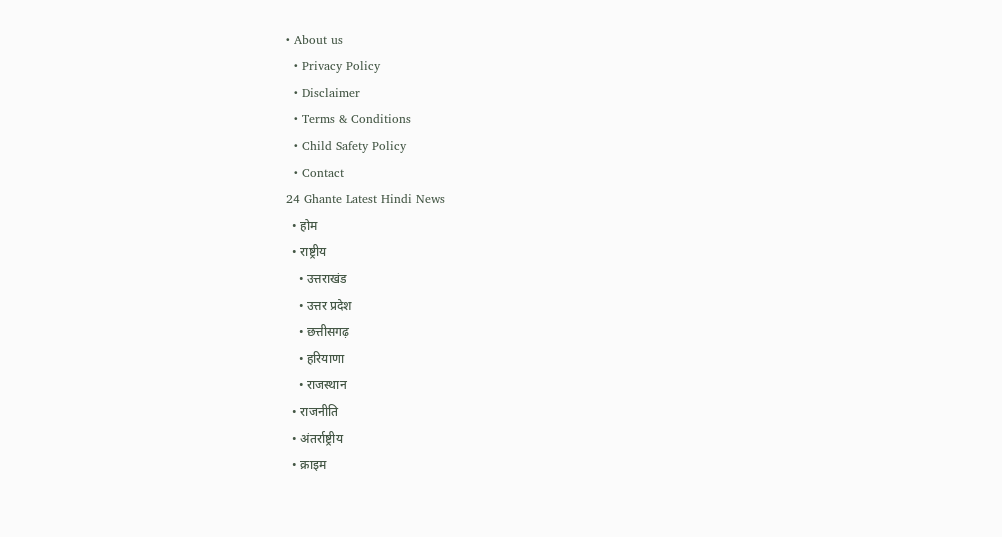• About us
  • Privacy Policy
  • Disclaimer
  • Terms & Conditions
  • Child Safety Policy
  • Contact
24 Ghante Latest Hindi News
  • होम
  • राष्ट्रीय
    • उत्तराखंड
    • उत्तर प्रदेश
    • छत्तीसगढ़
    • हरियाणा
    • राजस्थान
  • राजनीति
  • अंतर्राष्ट्रीय
  • क्राइम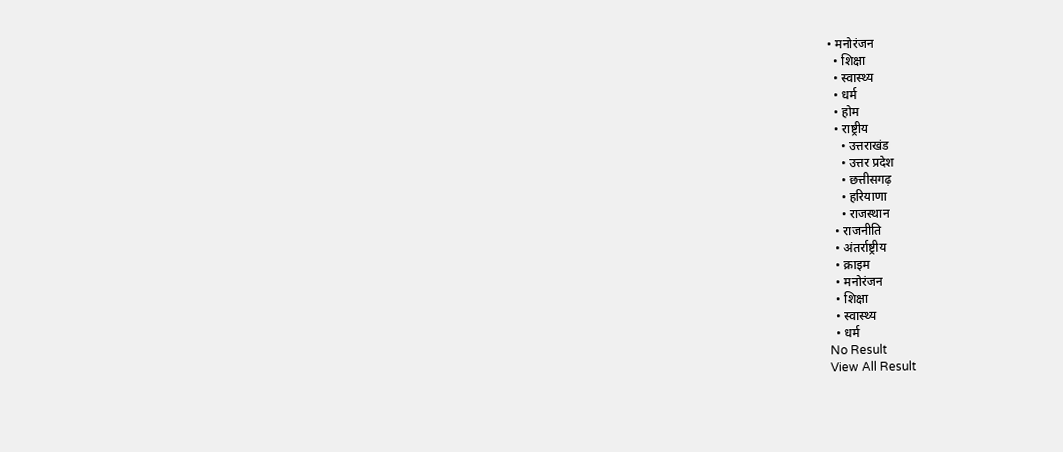• मनोरंजन
  • शिक्षा
  • स्वास्थ्य
  • धर्म
  • होम
  • राष्ट्रीय
    • उत्तराखंड
    • उत्तर प्रदेश
    • छत्तीसगढ़
    • हरियाणा
    • राजस्थान
  • राजनीति
  • अंतर्राष्ट्रीय
  • क्राइम
  • मनोरंजन
  • शिक्षा
  • स्वास्थ्य
  • धर्म
No Result
View All Result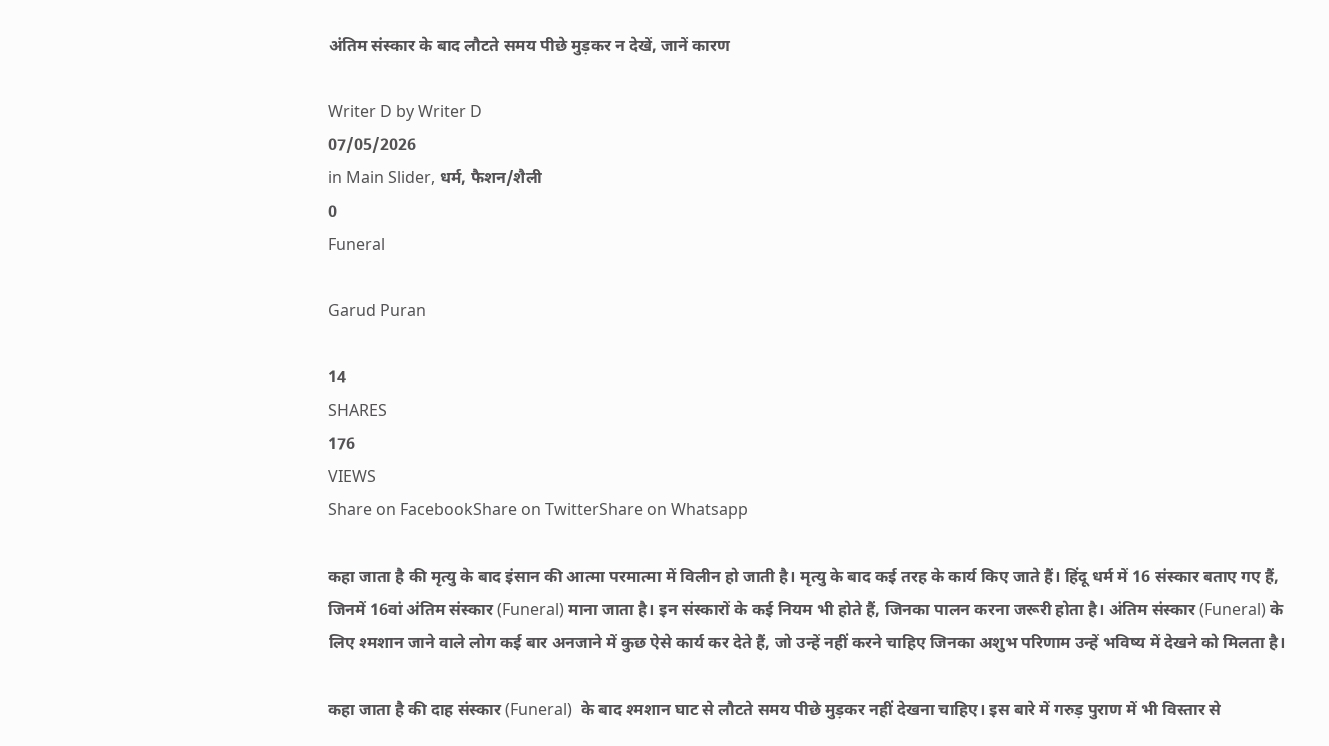अंतिम संस्कार के बाद लौटते समय पीछे मुड़कर न देखें, जानें कारण

Writer D by Writer D
07/05/2026
in Main Slider, धर्म, फैशन/शैली
0
Funeral

Garud Puran

14
SHARES
176
VIEWS
Share on FacebookShare on TwitterShare on Whatsapp

कहा जाता है की मृत्यु के बाद इंसान की आत्मा परमात्मा में विलीन हो जाती है। मृत्यु के बाद कई तरह के कार्य किए जाते हैं। हिंदू धर्म में 16 संस्कार बताए गए हैं, जिनमें 16वां अंतिम संस्कार (Funeral) माना जाता है। इन संस्कारों के कई नियम भी होते हैं, जिनका पालन करना जरूरी होता है। अंतिम संस्कार (Funeral) के लिए श्मशान जाने वाले लोग कई बार अनजाने में कुछ ऐसे कार्य कर देते हैं, जो उन्हें नहीं करने चाहिए जिनका अशुभ परिणाम उन्हें भविष्य में देखने को मिलता है।

कहा जाता है की दाह संस्कार (Funeral)  के बाद श्मशान घाट से लौटते समय पीछे मुड़कर नहीं देखना चाहिए। इस बारे में गरुड़ पुराण में भी विस्तार से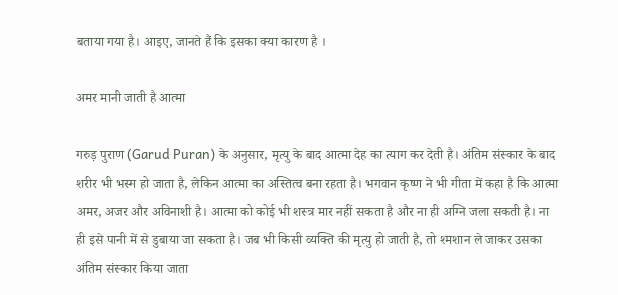बताया गया है। आइए, जानते हैं कि इसका क्या कारण है ।

अमर मानी जाती है आत्मा

गरुड़ पुराण (Garud Puran) के अनुसार, मृत्यु के बाद आत्मा देह का त्याग कर देती है। अंतिम संस्कार के बाद शरीर भी भस्म हो जाता है, लेकिन आत्मा का अस्तित्व बना रहता है। भगवान कृष्ण ने भी गीता में कहा है कि आत्मा अमर, अजर और अविनाशी है। आत्मा को कोई भी शस्त्र मार नहीं सकता है और ना ही अग्नि जला सकती है। ना ही इसे पानी में से डुबाया जा सकता है। जब भी किसी व्यक्ति की मृत्यु हो जाती है, तो श्मशान ले जाकर उसका अंतिम संस्कार किया जाता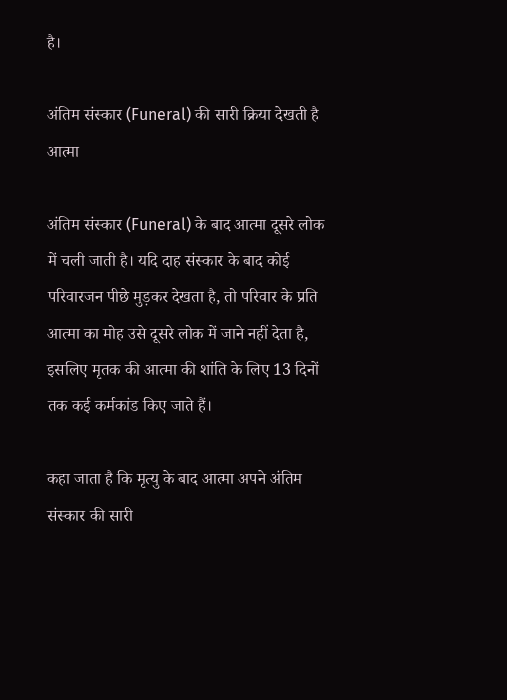है।

अंतिम संस्कार (Funeral) की सारी क्रिया देखती है आत्मा

अंतिम संस्कार (Funeral) के बाद आत्मा दूसरे लोक में चली जाती है। यदि दाह संस्कार के बाद कोई परिवारजन पीछे मुड़कर देखता है, तो परिवार के प्रति आत्मा का मोह उसे दूसरे लोक में जाने नहीं देता है, इसलिए मृतक की आत्मा की शांति के लिए 13 दिनों तक कई कर्मकांड किए जाते हैं।

कहा जाता है कि मृत्यु के बाद आत्मा अपने अंतिम संस्कार की सारी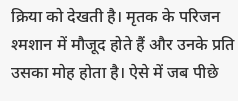क्रिया को देखती है। मृतक के परिजन श्मशान में मौजूद होते हैं और उनके प्रति उसका मोह होता है। ऐसे में जब पीछे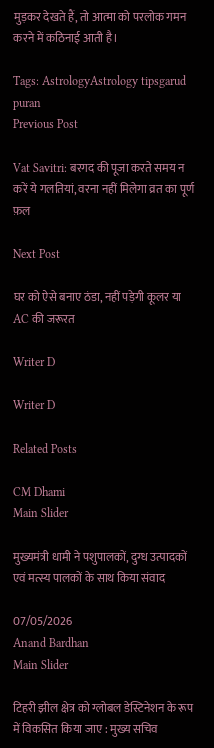मुड़कर देखते हैं, तो आत्मा को परलोक गमन करने में कठिनाई आती है।

Tags: AstrologyAstrology tipsgarud puran
Previous Post

Vat Savitri: बरगद की पूजा करते समय न करें ये गलतियां, वरना नहीं मिलेगा व्रत का पूर्ण फ़ल

Next Post

घर को ऐसे बनाए ठंडा, नहीं पड़ेगी कूलर या AC की जरूरत

Writer D

Writer D

Related Posts

CM Dhami
Main Slider

मुख्यमंत्री धामी ने पशुपालकों, दुग्ध उत्पादकों एवं मत्स्य पालकों के साथ किया संवाद

07/05/2026
Anand Bardhan
Main Slider

टिहरी झील क्षेत्र को ग्लोबल डेस्टिनेशन के रूप में विकसित किया जाए : मुख्य सचिव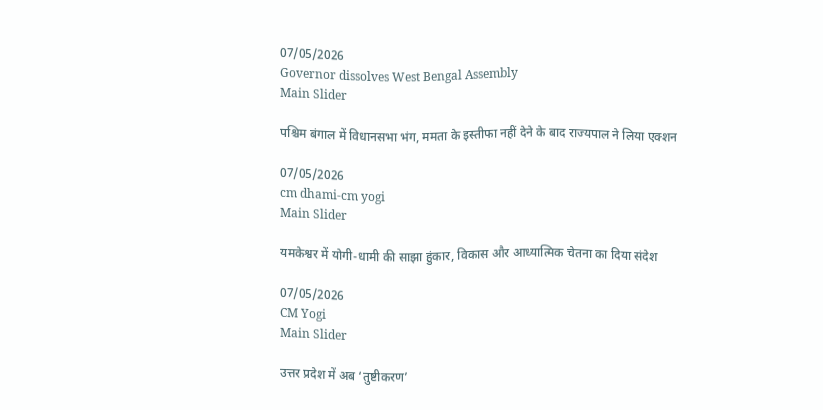07/05/2026
Governor dissolves West Bengal Assembly
Main Slider

पश्चिम बंगाल में विधानसभा भंग, ममता के इस्तीफा नहीं देने के बाद राज्यपाल ने लिया एक्शन

07/05/2026
cm dhami-cm yogi
Main Slider

यमकेश्वर में योगी-धामी की साझा हुंकार, विकास और आध्यात्मिक चेतना का दिया संदेश

07/05/2026
CM Yogi
Main Slider

उत्तर प्रदेश में अब ‘तुष्टीकरण’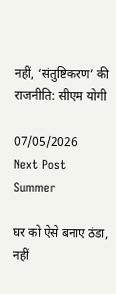नहीं, ‘संतुष्टिकरण’ की राजनीति: सीएम योगी

07/05/2026
Next Post
Summer

घर को ऐसे बनाए ठंडा, नहीं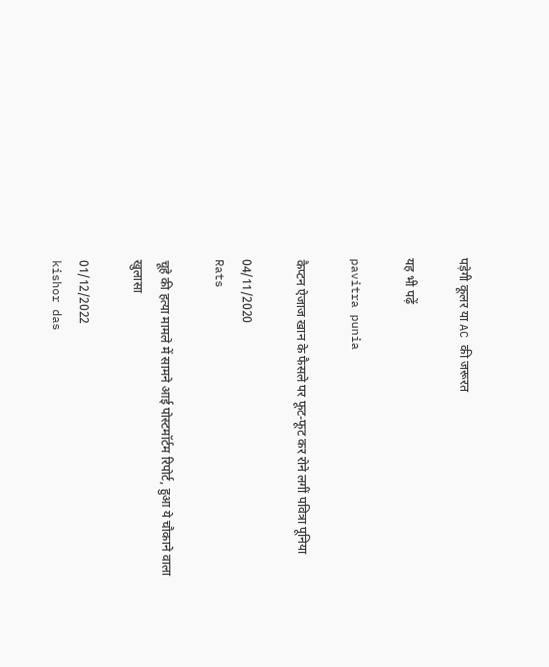पड़ेगी कूलर या AC की जरूरत

यह भी पढ़ें

pavitra punia

कैप्टन ऐजाज खान के फैसले पर फूट-फूट कर रोने लगीं पवित्रा पूनिया

04/11/2020
Rats

चूहे की हत्या मामले में सामने आई पोस्टमॉर्टम रिपोर्ट, हुआ ये चौकाने वाला खुलासा

01/12/2022
kishor das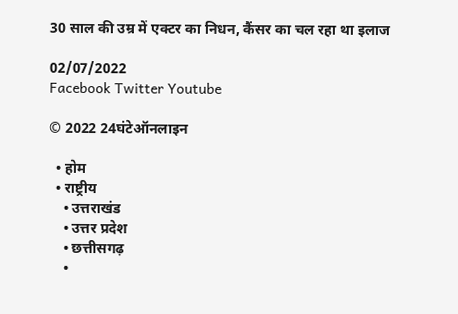30 साल की उम्र में एक्टर का निधन, कैंसर का चल रहा था इलाज

02/07/2022
Facebook Twitter Youtube

© 2022 24घंटेऑनलाइन

  • होम
  • राष्ट्रीय
    • उत्तराखंड
    • उत्तर प्रदेश
    • छत्तीसगढ़
    •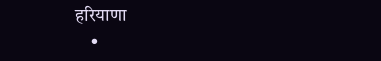हरियाणा
    •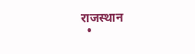राजस्थान
  •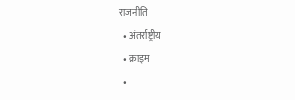राजनीति
  • अंतर्राष्ट्रीय
  • क्राइम
  •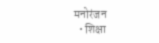मनोरंजन
  • शिक्षा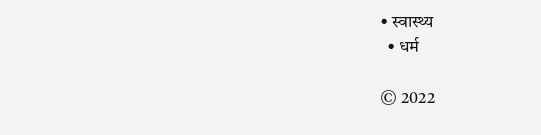• स्वास्थ्य
  • धर्म

© 2022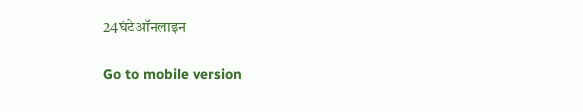24घंटेऑनलाइन

Go to mobile version